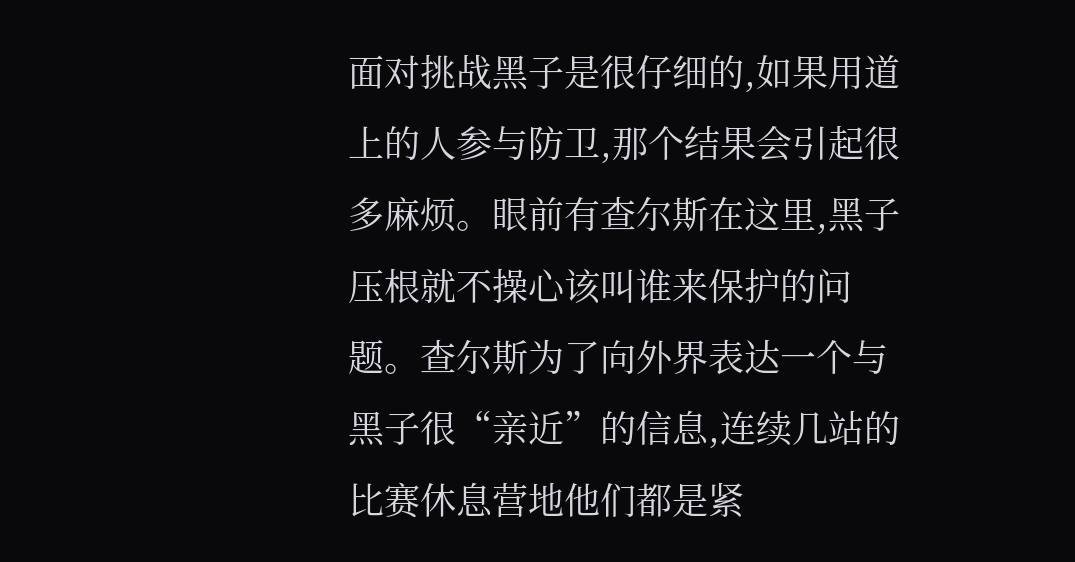面对挑战黑子是很仔细的,如果用道上的人参与防卫,那个结果会引起很多麻烦。眼前有查尔斯在这里,黑子压根就不操心该叫谁来保护的问题。查尔斯为了向外界表达一个与黑子很“亲近”的信息,连续几站的比赛休息营地他们都是紧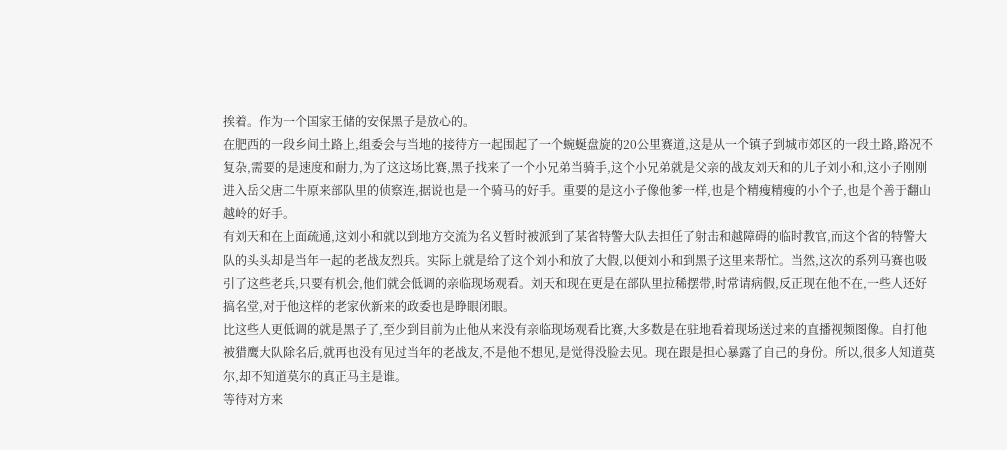挨着。作为一个国家王储的安保黑子是放心的。
在肥西的一段乡间土路上,组委会与当地的接待方一起围起了一个蜿蜒盘旋的20公里赛道,这是从一个镇子到城市郊区的一段土路,路况不复杂,需要的是速度和耐力,为了这这场比赛,黑子找来了一个小兄弟当骑手,这个小兄弟就是父亲的战友刘天和的儿子刘小和,这小子刚刚进入岳父唐二牛原来部队里的侦察连,据说也是一个骑马的好手。重要的是这小子像他爹一样,也是个精瘦精瘦的小个子,也是个善于翻山越岭的好手。
有刘天和在上面疏通,这刘小和就以到地方交流为名义暂时被派到了某省特警大队去担任了射击和越障碍的临时教官,而这个省的特警大队的头头却是当年一起的老战友烈兵。实际上就是给了这个刘小和放了大假,以便刘小和到黑子这里来帮忙。当然,这次的系列马赛也吸引了这些老兵,只要有机会,他们就会低调的亲临现场观看。刘天和现在更是在部队里拉稀摆带,时常请病假,反正现在他不在,一些人还好搞名堂,对于他这样的老家伙新来的政委也是睁眼闭眼。
比这些人更低调的就是黑子了,至少到目前为止他从来没有亲临现场观看比赛,大多数是在驻地看着现场送过来的直播视频图像。自打他被猎鹰大队除名后,就再也没有见过当年的老战友,不是他不想见,是觉得没脸去见。现在跟是担心暴露了自己的身份。所以,很多人知道莫尔,却不知道莫尔的真正马主是谁。
等待对方来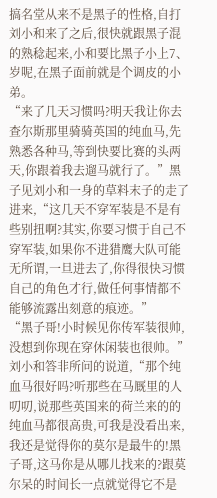搞名堂从来不是黑子的性格,自打刘小和来了之后,很快就跟黑子混的熟稔起来,小和要比黑子小上7、岁呢,在黑子面前就是个调皮的小弟。
“来了几天习惯吗?明天我让你去查尔斯那里骑骑英国的纯血马,先熟悉各种马,等到快要比赛的头两天,你跟着我去遛马就行了。”黑子见刘小和一身的草料末子的走了进来,“这几天不穿军装是不是有些别扭啊?其实,你要习惯于自己不穿军装,如果你不进猎鹰大队可能无所谓,一旦进去了,你得很快习惯自己的角色才行,做任何事情都不能够流露出刻意的痕迹。”
“黑子哥!小时候见你传军装很帅,没想到你现在穿休闲装也很帅。”刘小和答非所问的说道,“那个纯血马很好吗?听那些在马厩里的人叨叨,说那些英国来的荷兰来的的纯血马都很高贵,可我是没看出来,我还是觉得你的莫尔是最牛的!黑子哥,这马你是从哪儿找来的?跟莫尔呆的时间长一点就觉得它不是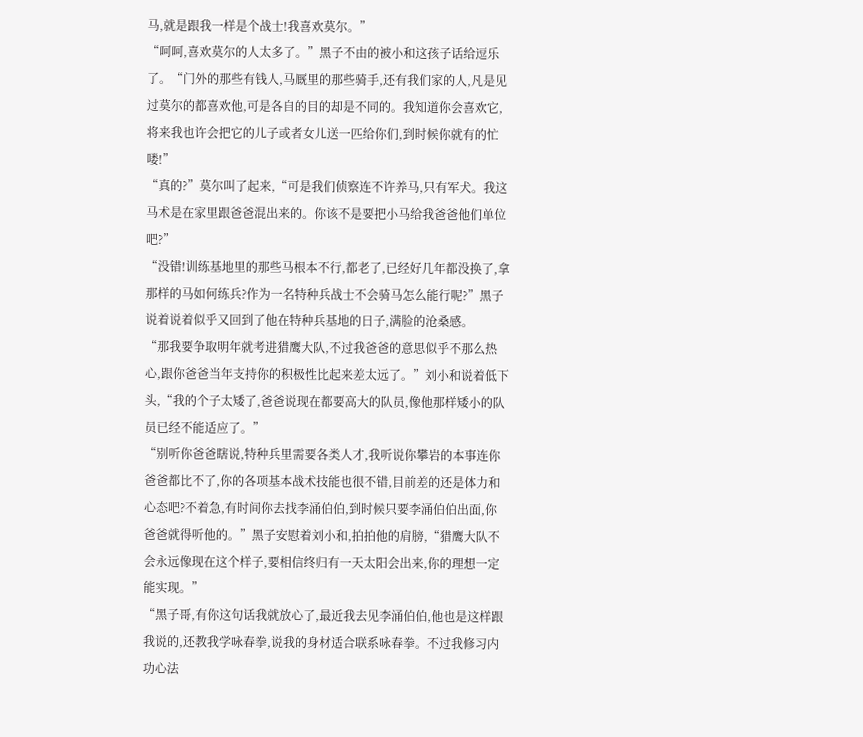马,就是跟我一样是个战士!我喜欢莫尔。”
“呵呵,喜欢莫尔的人太多了。”黑子不由的被小和这孩子话给逗乐了。“门外的那些有钱人,马厩里的那些骑手,还有我们家的人,凡是见过莫尔的都喜欢他,可是各自的目的却是不同的。我知道你会喜欢它,将来我也许会把它的儿子或者女儿送一匹给你们,到时候你就有的忙喽!”
“真的?”莫尔叫了起来,“可是我们侦察连不许养马,只有军犬。我这马术是在家里跟爸爸混出来的。你该不是要把小马给我爸爸他们单位吧?”
“没错!训练基地里的那些马根本不行,都老了,已经好几年都没换了,拿那样的马如何练兵?作为一名特种兵战士不会骑马怎么能行呢?”黑子说着说着似乎又回到了他在特种兵基地的日子,满脸的沧桑感。
“那我要争取明年就考进猎鹰大队,不过我爸爸的意思似乎不那么热心,跟你爸爸当年支持你的积极性比起来差太远了。”刘小和说着低下头,“我的个子太矮了,爸爸说现在都要高大的队员,像他那样矮小的队员已经不能适应了。”
“别听你爸爸瞎说,特种兵里需要各类人才,我听说你攀岩的本事连你爸爸都比不了,你的各项基本战术技能也很不错,目前差的还是体力和心态吧?不着急,有时间你去找李涌伯伯,到时候只要李涌伯伯出面,你爸爸就得听他的。”黑子安慰着刘小和,拍拍他的肩膀,“猎鹰大队不会永远像现在这个样子,要相信终归有一天太阳会出来,你的理想一定能实现。”
“黑子哥,有你这句话我就放心了,最近我去见李涌伯伯,他也是这样跟我说的,还教我学咏春拳,说我的身材适合联系咏春拳。不过我修习内功心法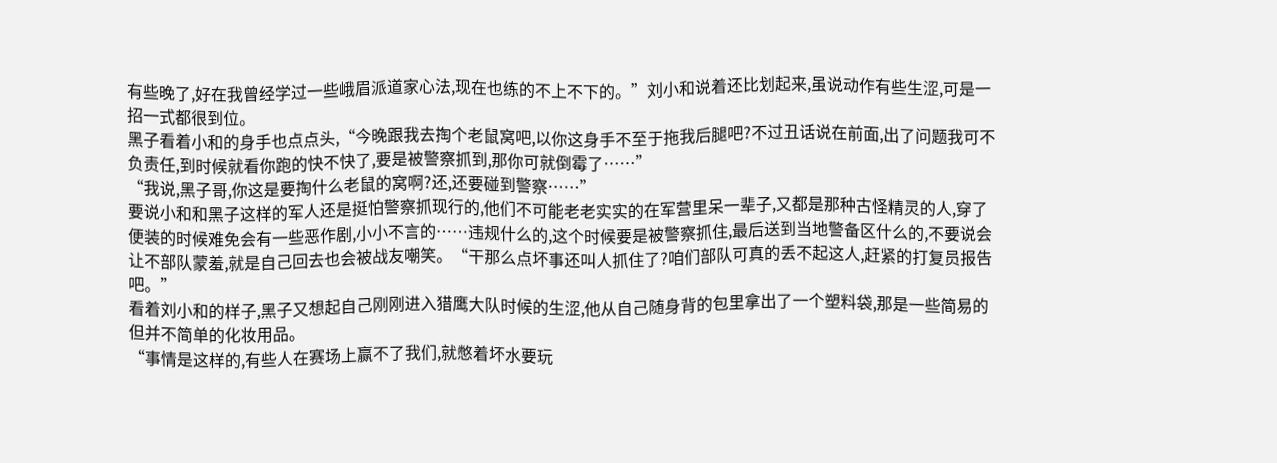有些晚了,好在我曾经学过一些峨眉派道家心法,现在也练的不上不下的。”刘小和说着还比划起来,虽说动作有些生涩,可是一招一式都很到位。
黑子看着小和的身手也点点头,“今晚跟我去掏个老鼠窝吧,以你这身手不至于拖我后腿吧?不过丑话说在前面,出了问题我可不负责任,到时候就看你跑的快不快了,要是被警察抓到,那你可就倒霉了……”
“我说,黑子哥,你这是要掏什么老鼠的窝啊?还,还要碰到警察……”
要说小和和黑子这样的军人还是挺怕警察抓现行的,他们不可能老老实实的在军营里呆一辈子,又都是那种古怪精灵的人,穿了便装的时候难免会有一些恶作剧,小小不言的……违规什么的,这个时候要是被警察抓住,最后送到当地警备区什么的,不要说会让不部队蒙羞,就是自己回去也会被战友嘲笑。“干那么点坏事还叫人抓住了?咱们部队可真的丢不起这人,赶紧的打复员报告吧。”
看着刘小和的样子,黑子又想起自己刚刚进入猎鹰大队时候的生涩,他从自己随身背的包里拿出了一个塑料袋,那是一些简易的但并不简单的化妆用品。
“事情是这样的,有些人在赛场上赢不了我们,就憋着坏水要玩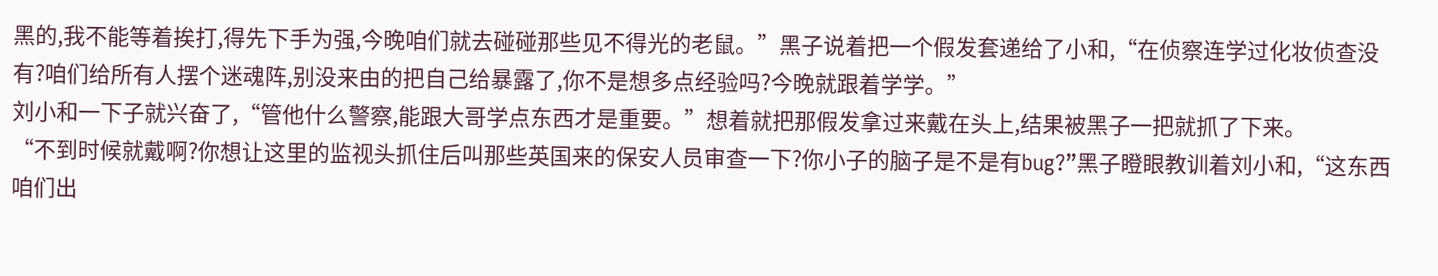黑的,我不能等着挨打,得先下手为强,今晚咱们就去碰碰那些见不得光的老鼠。”黑子说着把一个假发套递给了小和,“在侦察连学过化妆侦查没有?咱们给所有人摆个迷魂阵,别没来由的把自己给暴露了,你不是想多点经验吗?今晚就跟着学学。”
刘小和一下子就兴奋了,“管他什么警察,能跟大哥学点东西才是重要。”想着就把那假发拿过来戴在头上,结果被黑子一把就抓了下来。
“不到时候就戴啊?你想让这里的监视头抓住后叫那些英国来的保安人员审查一下?你小子的脑子是不是有bug?”黑子瞪眼教训着刘小和,“这东西咱们出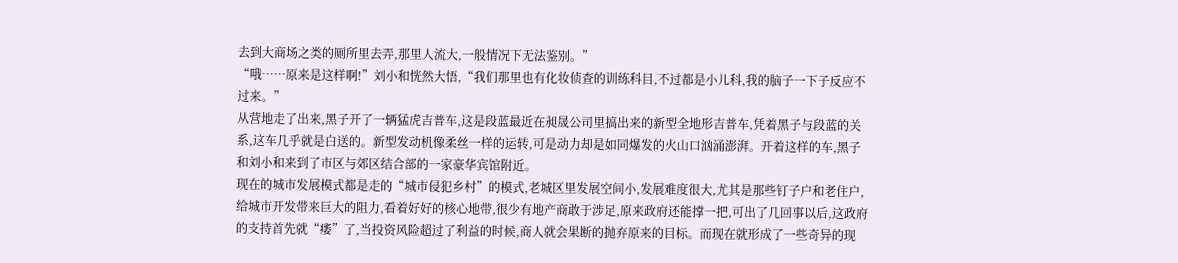去到大商场之类的厕所里去弄,那里人流大,一般情况下无法鉴别。”
“哦……原来是这样啊!”刘小和恍然大悟,“我们那里也有化妆侦查的训练科目,不过都是小儿科,我的脑子一下子反应不过来。”
从营地走了出来,黑子开了一辆猛虎吉普车,这是段蓝最近在昶晟公司里搞出来的新型全地形吉普车,凭着黑子与段蓝的关系,这车几乎就是白送的。新型发动机像柔丝一样的运转,可是动力却是如同爆发的火山口汹涌澎湃。开着这样的车,黑子和刘小和来到了市区与郊区结合部的一家豪华宾馆附近。
现在的城市发展模式都是走的“城市侵犯乡村”的模式,老城区里发展空间小,发展难度很大,尤其是那些钉子户和老住户,给城市开发带来巨大的阻力,看着好好的核心地带,很少有地产商敢于涉足,原来政府还能撑一把,可出了几回事以后,这政府的支持首先就“痿”了,当投资风险超过了利益的时候,商人就会果断的抛弃原来的目标。而现在就形成了一些奇异的现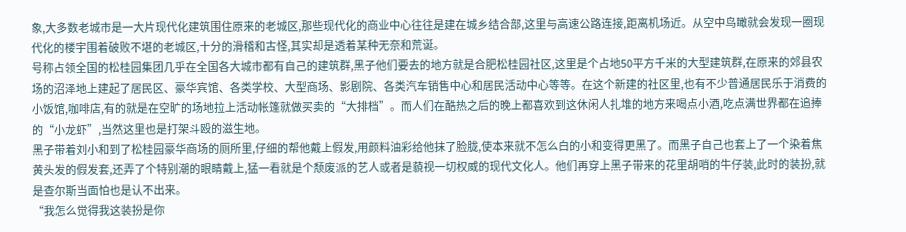象,大多数老城市是一大片现代化建筑围住原来的老城区,那些现代化的商业中心往往是建在城乡结合部,这里与高速公路连接,距离机场近。从空中鸟瞰就会发现一圈现代化的楼宇围着破败不堪的老城区,十分的滑稽和古怪,其实却是透着某种无奈和荒诞。
号称占领全国的松桂园集团几乎在全国各大城市都有自己的建筑群,黑子他们要去的地方就是合肥松桂园社区,这里是个占地50平方千米的大型建筑群,在原来的郊县农场的沼泽地上建起了居民区、豪华宾馆、各类学校、大型商场、影剧院、各类汽车销售中心和居民活动中心等等。在这个新建的社区里,也有不少普通居民乐于消费的小饭馆,咖啡店,有的就是在空旷的场地拉上活动帐篷就做买卖的“大排档”。而人们在酷热之后的晚上都喜欢到这休闲人扎堆的地方来喝点小酒,吃点满世界都在追捧的“小龙虾”,当然这里也是打架斗殴的滋生地。
黑子带着刘小和到了松桂园豪华商场的厕所里,仔细的帮他戴上假发,用颜料油彩给他抹了脸胧,使本来就不怎么白的小和变得更黑了。而黑子自己也套上了一个染着焦黄头发的假发套,还弄了个特别潮的眼睛戴上,猛一看就是个颓废派的艺人或者是藐视一切权威的现代文化人。他们再穿上黑子带来的花里胡哨的牛仔装,此时的装扮,就是查尔斯当面怕也是认不出来。
“我怎么觉得我这装扮是你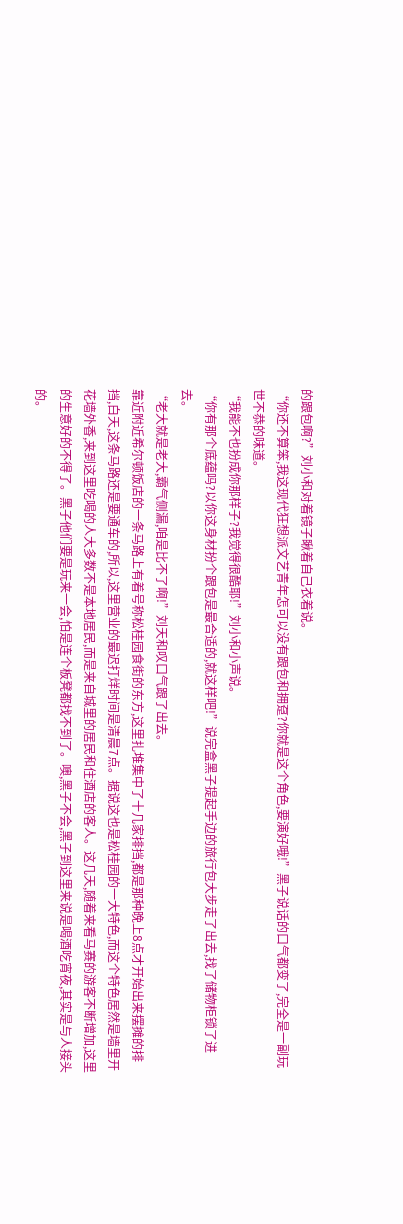的跟包啊?”刘小和对着镜子瞅着自己衣着说。
“你还不算笨,我这现代狂想派文艺青年怎可以没有跟包和拥趸?你就是这个角色,要演好哦!”黑子说话的口气都变了,完全是一副玩世不恭的味道。
“我能不也扮成你那样子?我觉得很酷耶!”刘小和小声说。
“你有那个底蕴吗?以你这身材扮个跟包是最合适的,就这样吧!”说完盒黑子提起手边的旅行包大步走了出去,找了储物柜锁了进去。
“老大就是老大,霸气侧漏,咱是比不了啊!”刘天和叹口气跟了出去。
靠近附近希尔顿饭店的一条马路上有着号称松桂园食街的东方,这里扎堆集中了十几家排挡,都是那种晚上8点才开始出来摆摊的排挡,白天,这条马路还是要通车的,所以,这里营业的最迟打烊时间是清晨7点。据说这也是松桂园的一大特色,而这个特色居然是墙里开花墙外香,来到这里吃喝的人大多数不是本地居民,而是来自城里的居民和住酒店的客人。这几天,随着来看马赛的游客不断增加,这里的生意好的不得了。黑子他们要是玩来一会,怕是连个板凳都找不到了。噢,黑子不会,黑子到这里来说是喝酒吃宵夜,其实是与人接头的。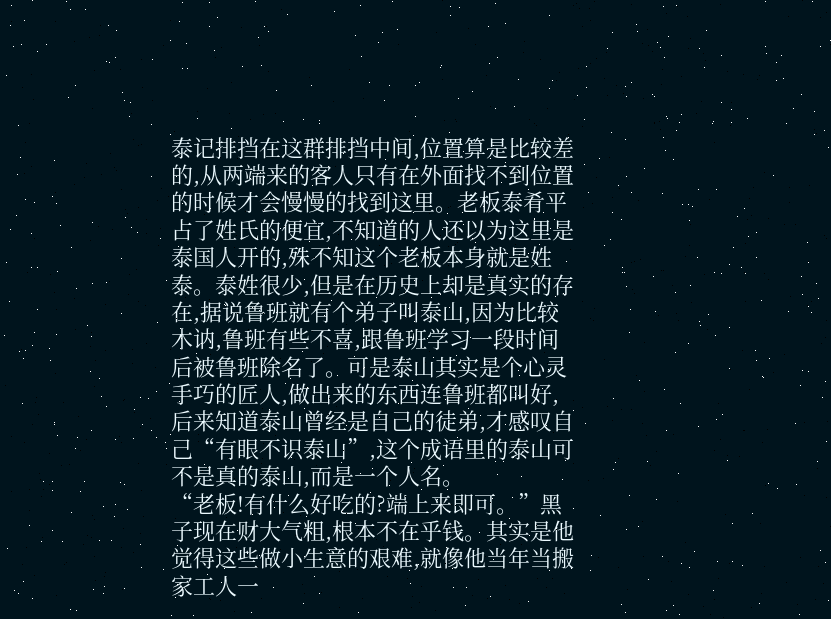泰记排挡在这群排挡中间,位置算是比较差的,从两端来的客人只有在外面找不到位置的时候才会慢慢的找到这里。老板泰肴平占了姓氏的便宜,不知道的人还以为这里是泰国人开的,殊不知这个老板本身就是姓泰。泰姓很少,但是在历史上却是真实的存在,据说鲁班就有个弟子叫泰山,因为比较木讷,鲁班有些不喜,跟鲁班学习一段时间后被鲁班除名了。可是泰山其实是个心灵手巧的匠人,做出来的东西连鲁班都叫好,后来知道泰山曾经是自己的徒弟,才感叹自己“有眼不识泰山”,这个成语里的泰山可不是真的泰山,而是一个人名。
“老板!有什么好吃的?端上来即可。”黑子现在财大气粗,根本不在乎钱。其实是他觉得这些做小生意的艰难,就像他当年当搬家工人一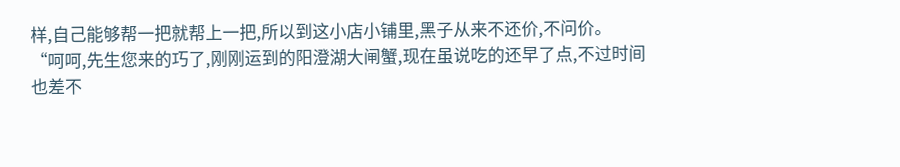样,自己能够帮一把就帮上一把,所以到这小店小铺里,黑子从来不还价,不问价。
“呵呵,先生您来的巧了,刚刚运到的阳澄湖大闸蟹,现在虽说吃的还早了点,不过时间也差不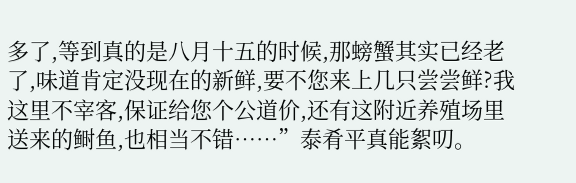多了,等到真的是八月十五的时候,那螃蟹其实已经老了,味道肯定没现在的新鲜,要不您来上几只尝尝鲜?我这里不宰客,保证给您个公道价,还有这附近养殖场里送来的鲥鱼,也相当不错……”泰肴平真能絮叨。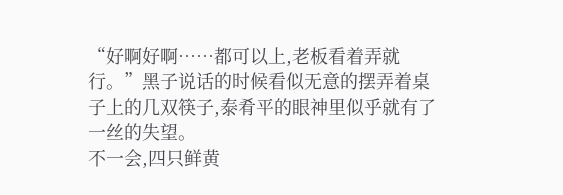“好啊好啊……都可以上,老板看着弄就行。”黑子说话的时候看似无意的摆弄着桌子上的几双筷子,泰肴平的眼神里似乎就有了一丝的失望。
不一会,四只鲜黄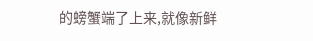的螃蟹端了上来,就像新鲜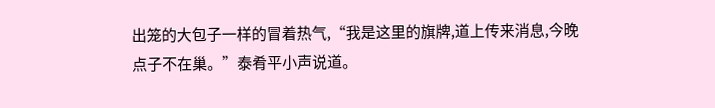出笼的大包子一样的冒着热气,“我是这里的旗牌,道上传来消息,今晚点子不在巢。”泰肴平小声说道。